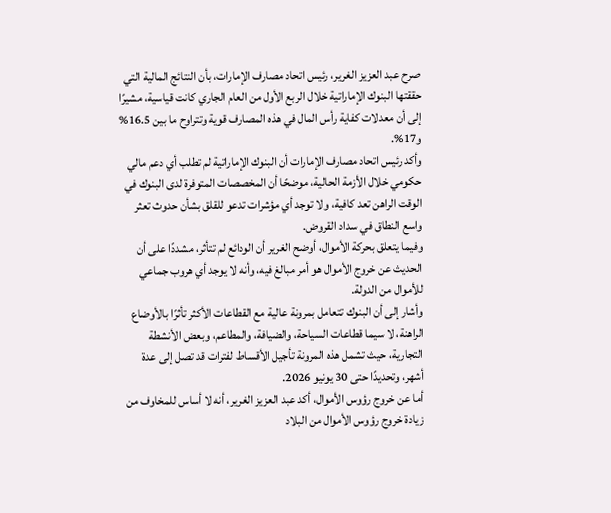صرح عبد العزيز الغرير، رئيس اتحاد مصارف الإمارات، بأن النتائج المالية التي حققتها البنوك الإماراتية خلال الربع الأول من العام الجاري كانت قياسية، مشيرًا إلى أن معدلات كفاية رأس المال في هذه المصارف قوية وتتراوح ما بين 16.5% و17%.
وأكد رئيس اتحاد مصارف الإمارات أن البنوك الإماراتية لم تطلب أي دعم مالي حكومي خلال الأزمة الحالية، موضحًا أن المخصصات المتوفرة لدى البنوك في الوقت الراهن تعد كافية، ولا توجد أي مؤشرات تدعو للقلق بشأن حدوث تعثر واسع النطاق في سداد القروض.
وفيما يتعلق بحركة الأموال، أوضح الغرير أن الودائع لم تتأثر، مشددًا على أن الحديث عن خروج الأموال هو أمر مبالغ فيه، وأنه لا يوجد أي هروب جماعي للأموال من الدولة.
وأشار إلى أن البنوك تتعامل بمرونة عالية مع القطاعات الأكثر تأثرًا بالأوضاع الراهنة، لا سيما قطاعات السياحة، والضيافة، والمطاعم، وبعض الأنشطة التجارية، حيث تشمل هذه المرونة تأجيل الأقساط لفترات قد تصل إلى عدة أشهر، وتحديدًا حتى 30 يونيو 2026.
أما عن خروج رؤوس الأموال، أكد عبد العزيز الغرير، أنه لا أساس للمخاوف من زيادة خروج رؤوس الأموال من البلاد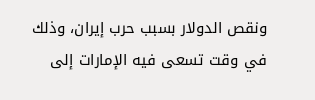ونقص الدولار بسبب حرب إيران، وذلك في وقت تسعى فيه الإمارات إلى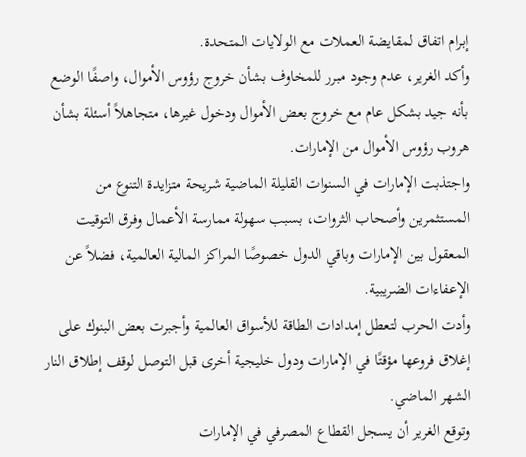إبرام اتفاق لمقايضة العملات مع الولايات المتحدة.
وأكد الغرير، عدم وجود مبرر للمخاوف بشأن خروج رؤوس الأموال، واصفًا الوضع بأنه جيد بشكل عام مع خروج بعض الأموال ودخول غيرها، متجاهلاً أسئلة بشأن هروب رؤوس الأموال من الإمارات.
واجتذبت الإمارات في السنوات القليلة الماضية شريحة متزايدة التنوع من المستثمرين وأصحاب الثروات، بسبب سهولة ممارسة الأعمال وفرق التوقيت المعقول بين الإمارات وباقي الدول خصوصًا المراكز المالية العالمية، فضلاً عن الإعفاءات الضريبية.
وأدت الحرب لتعطل إمدادات الطاقة للأسواق العالمية وأجبرت بعض البنوك على إغلاق فروعها مؤقتًا في الإمارات ودول خليجية أخرى قبل التوصل لوقف إطلاق النار الشهر الماضي.
وتوقع الغرير أن يسجل القطاع المصرفي في الإمارات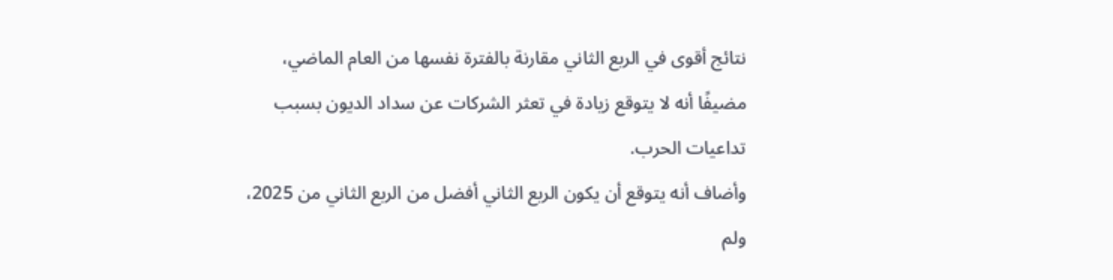نتائج أقوى في الربع الثاني مقارنة بالفترة نفسها من العام الماضي، مضيفًا أنه لا يتوقع زيادة في تعثر الشركات عن سداد الديون بسبب تداعيات الحرب.
وأضاف أنه يتوقع أن يكون الربع الثاني أفضل من الربع الثاني من 2025، ولم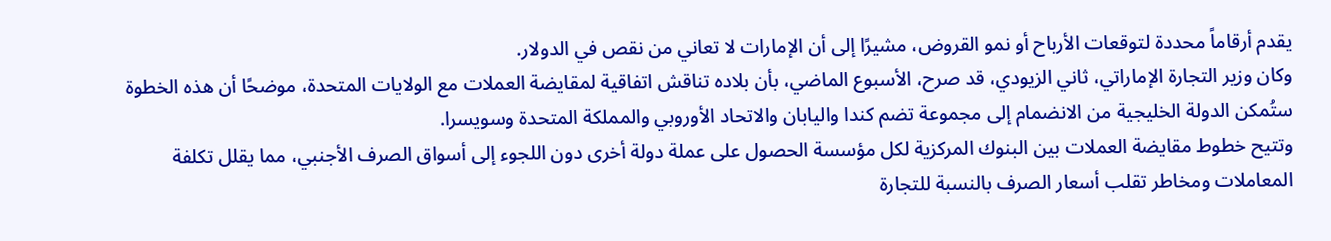يقدم أرقاماً محددة لتوقعات الأرباح أو نمو القروض، مشيرًا إلى أن الإمارات لا تعاني من نقص في الدولار.
وكان وزير التجارة الإماراتي، ثاني الزيودي، قد صرح، الأسبوع الماضي، بأن بلاده تناقش اتفاقية لمقايضة العملات مع الولايات المتحدة، موضحًا أن هذه الخطوة ستُمكن الدولة الخليجية من الانضمام إلى مجموعة تضم كندا واليابان والاتحاد الأوروبي والمملكة المتحدة وسويسرا.
وتتيح خطوط مقايضة العملات بين البنوك المركزية لكل مؤسسة الحصول على عملة دولة أخرى دون اللجوء إلى أسواق الصرف الأجنبي، مما يقلل تكلفة المعاملات ومخاطر تقلب أسعار الصرف بالنسبة للتجارة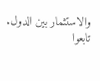والاستثمار بين الدول.
تابعوا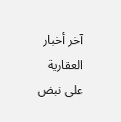آخر أخبار العقارية على نبض